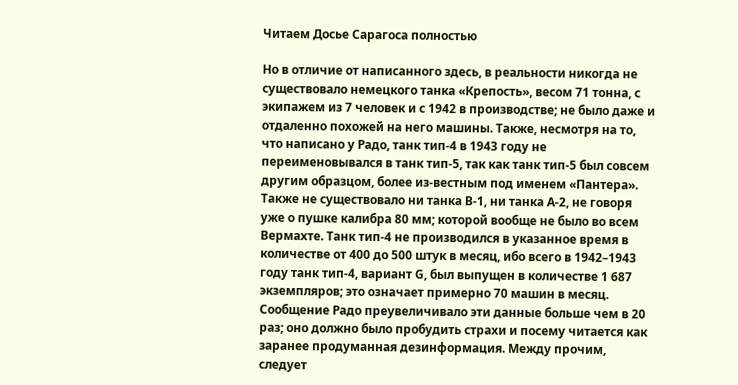Читаем Досье Сарагоса полностью

Но в отличие от написанного здесь, в реальности никогда не существовало немецкого танка «Крепость», весом 71 тонна, с экипажем из 7 человек и с 1942 в производстве; не было даже и отдаленно похожей на него машины. Также, несмотря на то, что написано у Радо, танк тип-4 в 1943 году не переименовывался в танк тип-5, так как танк тип-5 был совсем другим образцом, более из-вестным под именем «Пантера». Также не существовало ни танка В-1, ни танка A-2, не говоря уже о пушке калибра 80 мм; которой вообще не было во всем Вермахте. Танк тип-4 не производился в указанное время в количестве от 400 до 500 штук в месяц, ибо всего в 1942–1943 году танк тип-4, вариант G, был выпущен в количестве 1 687 экземпляров; это означает примерно 70 машин в месяц. Сообщение Радо преувеличивало эти данные больше чем в 20 раз; оно должно было пробудить страхи и посему читается как заранее продуманная дезинформация. Между прочим, следует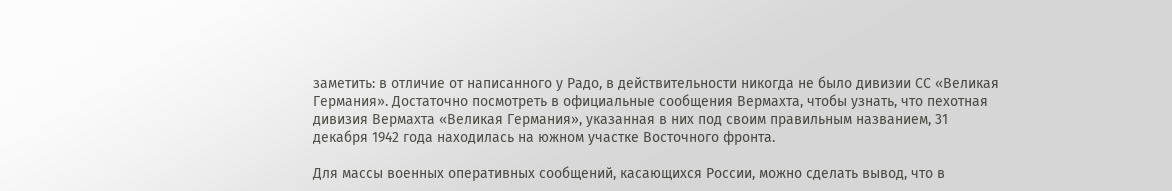заметить: в отличие от написанного у Радо, в действительности никогда не было дивизии СС «Великая Германия». Достаточно посмотреть в официальные сообщения Вермахта, чтобы узнать, что пехотная дивизия Вермахта «Великая Германия», указанная в них под своим правильным названием, 31 декабря 1942 года находилась на южном участке Восточного фронта.

Для массы военных оперативных сообщений, касающихся России, можно сделать вывод, что в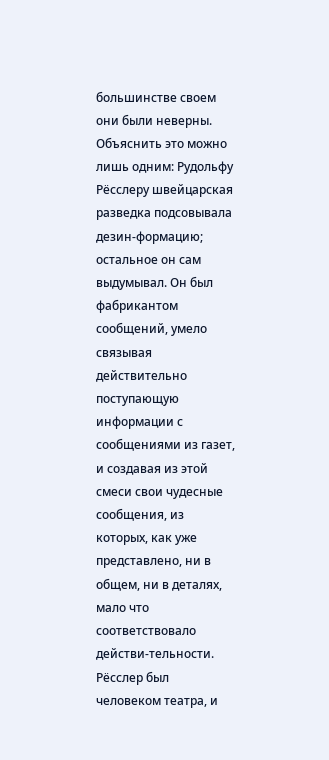большинстве своем они были неверны. Объяснить это можно лишь одним: Рудольфу Рёсслеру швейцарская разведка подсовывала дезин-формацию; остальное он сам выдумывал. Он был фабрикантом сообщений, умело связывая действительно поступающую информации с сообщениями из газет, и создавая из этой смеси свои чудесные сообщения, из которых, как уже представлено, ни в общем, ни в деталях, мало что соответствовало действи-тельности. Рёсслер был человеком театра, и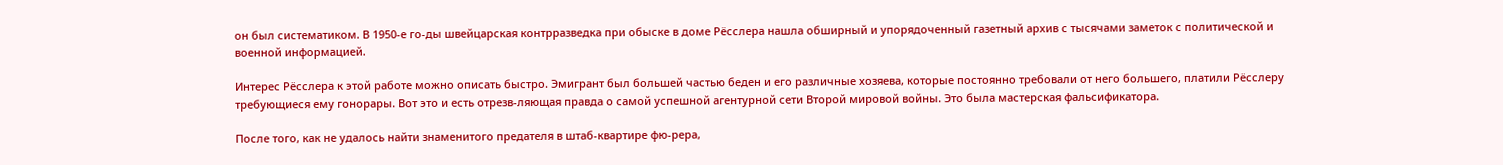он был систематиком. В 1950-е го-ды швейцарская контрразведка при обыске в доме Рёсслера нашла обширный и упорядоченный газетный архив с тысячами заметок с политической и военной информацией.

Интерес Рёсслера к этой работе можно описать быстро. Эмигрант был большей частью беден и его различные хозяева, которые постоянно требовали от него большего, платили Рёсслеру требующиеся ему гонорары. Вот это и есть отрезв-ляющая правда о самой успешной агентурной сети Второй мировой войны. Это была мастерская фальсификатора.

После того, как не удалось найти знаменитого предателя в штаб-квартире фю-рера,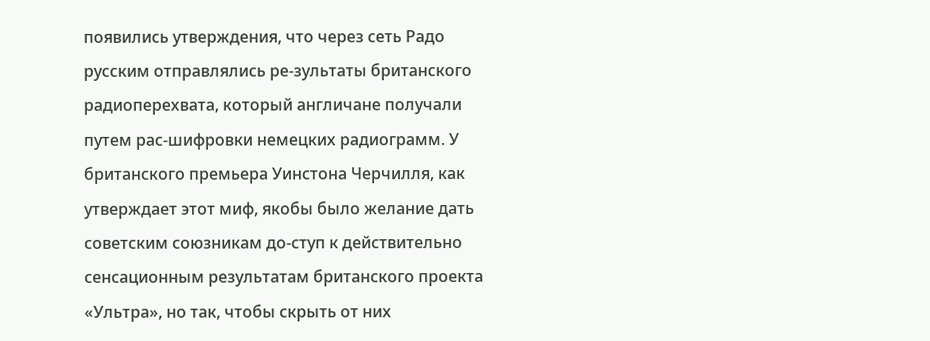появились утверждения, что через сеть Радо русским отправлялись ре-зультаты британского радиоперехвата, который англичане получали путем рас-шифровки немецких радиограмм. У британского премьера Уинстона Черчилля, как утверждает этот миф, якобы было желание дать советским союзникам до-ступ к действительно сенсационным результатам британского проекта «Ультра», но так, чтобы скрыть от них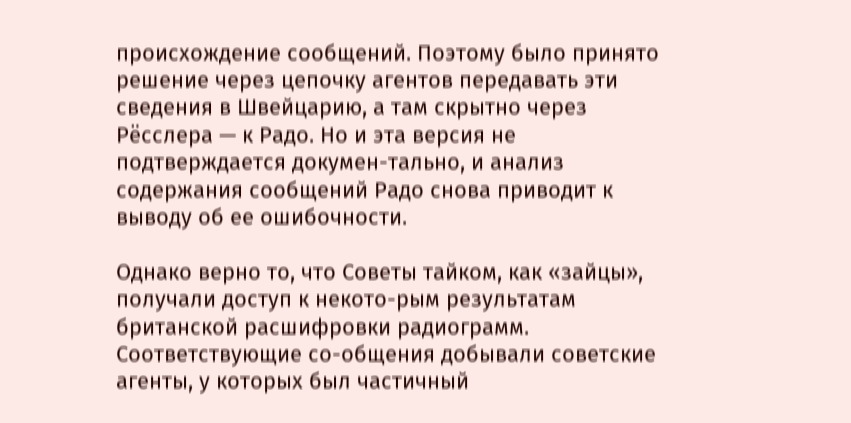происхождение сообщений. Поэтому было принято решение через цепочку агентов передавать эти сведения в Швейцарию, а там скрытно через Рёсслера — к Радо. Но и эта версия не подтверждается докумен-тально, и анализ содержания сообщений Радо снова приводит к выводу об ее ошибочности.

Однако верно то, что Советы тайком, как «зайцы», получали доступ к некото-рым результатам британской расшифровки радиограмм. Соответствующие со-общения добывали советские агенты, у которых был частичный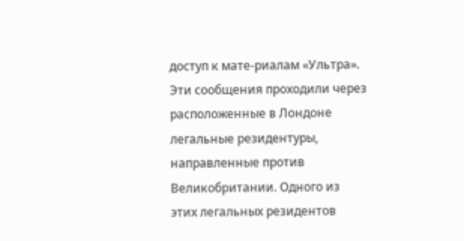доступ к мате-риалам «Ультра». Эти сообщения проходили через расположенные в Лондоне легальные резидентуры, направленные против Великобритании. Одного из этих легальных резидентов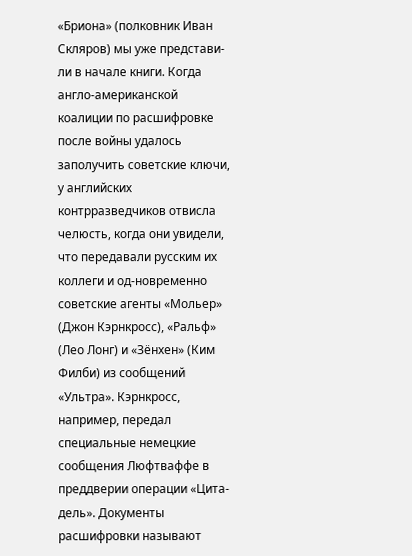«Бриона» (полковник Иван Скляров) мы уже представи-ли в начале книги. Когда англо-американской коалиции по расшифровке после войны удалось заполучить советские ключи, у английских контрразведчиков отвисла челюсть, когда они увидели, что передавали русским их коллеги и од-новременно советские агенты «Мольер» (Джон Кэрнкросс), «Ральф» (Лео Лонг) и «Зёнхен» (Ким Филби) из сообщений «Ультра». Кэрнкросс, например, передал специальные немецкие сообщения Люфтваффе в преддверии операции «Цита-дель». Документы расшифровки называют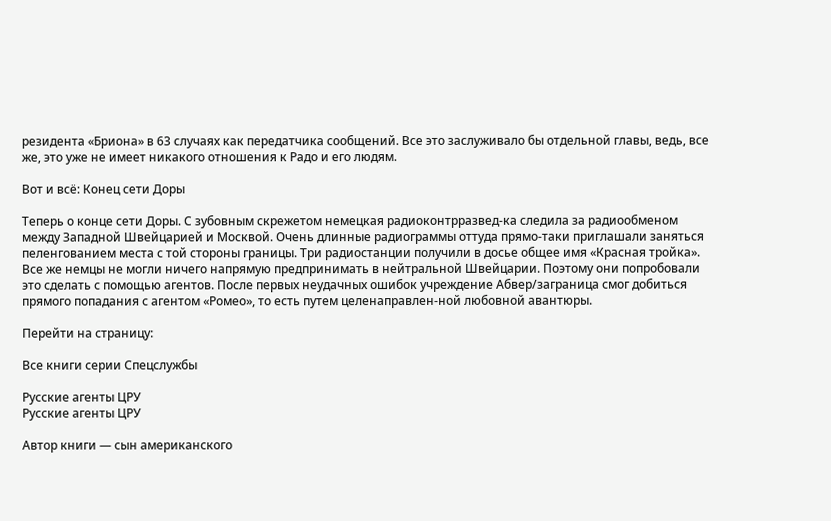резидента «Бриона» в 63 случаях как передатчика сообщений. Все это заслуживало бы отдельной главы, ведь, все же, это уже не имеет никакого отношения к Радо и его людям.

Вот и всё: Конец сети Доры

Теперь о конце сети Доры. С зубовным скрежетом немецкая радиоконтрразвед-ка следила за радиообменом между Западной Швейцарией и Москвой. Очень длинные радиограммы оттуда прямо-таки приглашали заняться пеленгованием места с той стороны границы. Три радиостанции получили в досье общее имя «Красная тройка». Все же немцы не могли ничего напрямую предпринимать в нейтральной Швейцарии. Поэтому они попробовали это сделать с помощью агентов. После первых неудачных ошибок учреждение Абвер/заграница смог добиться прямого попадания с агентом «Ромео», то есть путем целенаправлен-ной любовной авантюры.

Перейти на страницу:

Все книги серии Спецслужбы

Русские агенты ЦРУ
Русские агенты ЦРУ

Автор книги — сын американского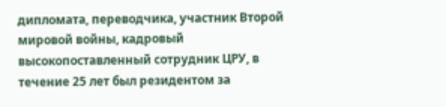дипломата, переводчика, участник Второй мировой войны, кадровый высокопоставленный сотрудник ЦРУ, в течение 25 лет был резидентом за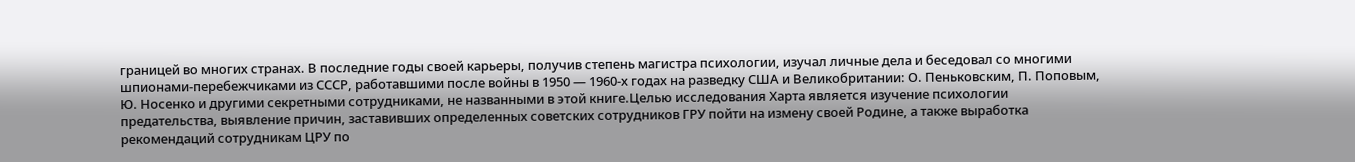границей во многих странах. В последние годы своей карьеры, получив степень магистра психологии, изучал личные дела и беседовал со многими шпионами-перебежчиками из СССР, работавшими после войны в 1950 — 1960-х годах на разведку США и Великобритании: О. Пеньковским, П. Поповым, Ю. Носенко и другими секретными сотрудниками, не названными в этой книге.Целью исследования Харта является изучение психологии предательства, выявление причин, заставивших определенных советских сотрудников ГРУ пойти на измену своей Родине, а также выработка рекомендаций сотрудникам ЦРУ по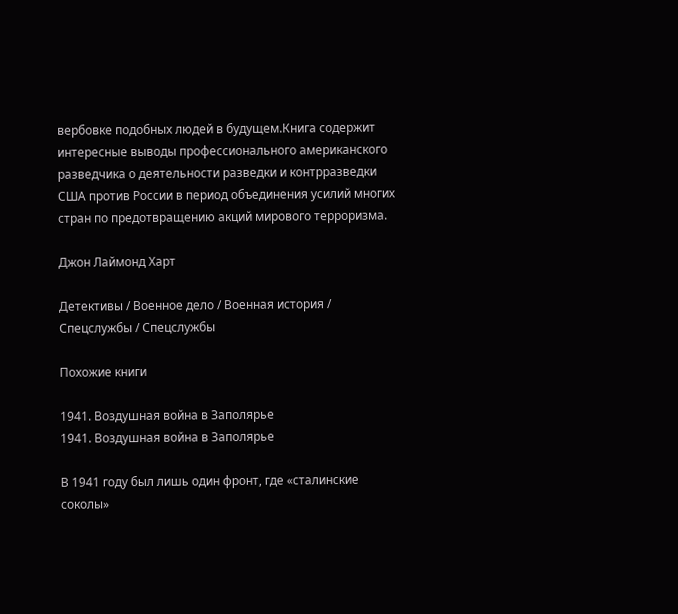вербовке подобных людей в будущем.Книга содержит интересные выводы профессионального американского разведчика о деятельности разведки и контрразведки США против России в период объединения усилий многих стран по предотвращению акций мирового терроризма.

Джон Лаймонд Харт

Детективы / Военное дело / Военная история / Спецслужбы / Cпецслужбы

Похожие книги

1941. Воздушная война в Заполярье
1941. Воздушная война в Заполярье

В 1941 году был лишь один фронт, где «сталинские соколы»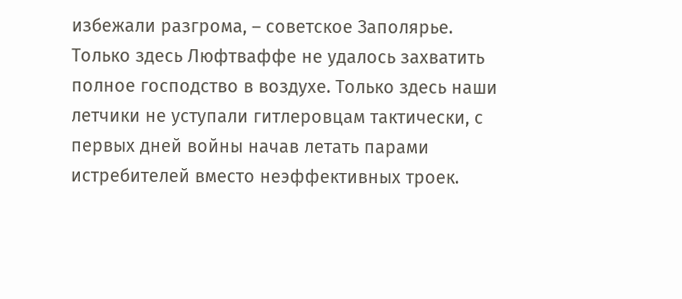избежали разгрома, – советское Заполярье. Только здесь Люфтваффе не удалось захватить полное господство в воздухе. Только здесь наши летчики не уступали гитлеровцам тактически, с первых дней войны начав летать парами истребителей вместо неэффективных троек.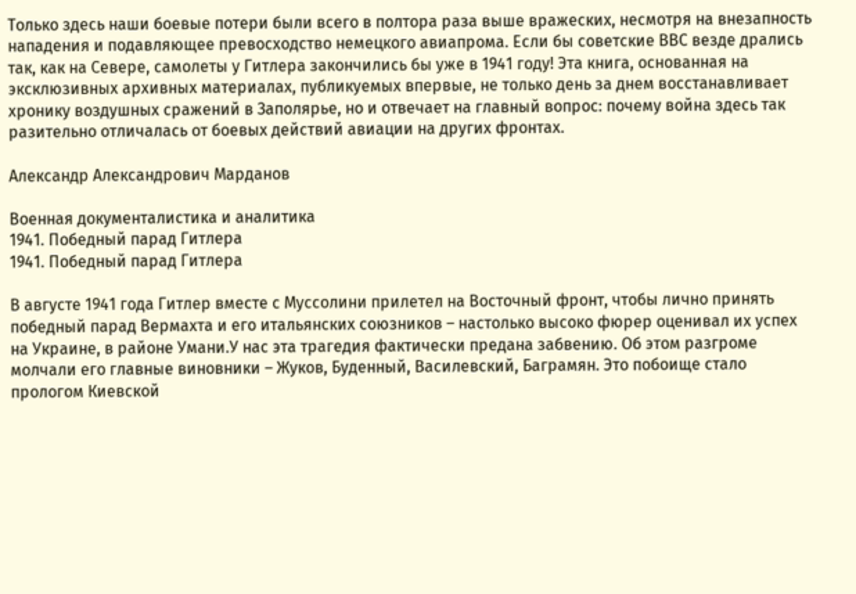Только здесь наши боевые потери были всего в полтора раза выше вражеских, несмотря на внезапность нападения и подавляющее превосходство немецкого авиапрома. Если бы советские ВВС везде дрались так, как на Севере, самолеты у Гитлера закончились бы уже в 1941 году! Эта книга, основанная на эксклюзивных архивных материалах, публикуемых впервые, не только день за днем восстанавливает хронику воздушных сражений в Заполярье, но и отвечает на главный вопрос: почему война здесь так разительно отличалась от боевых действий авиации на других фронтах.

Александр Александрович Марданов

Военная документалистика и аналитика
1941. Победный парад Гитлера
1941. Победный парад Гитлера

В августе 1941 года Гитлер вместе с Муссолини прилетел на Восточный фронт, чтобы лично принять победный парад Вермахта и его итальянских союзников – настолько высоко фюрер оценивал их успех на Украине, в районе Умани.У нас эта трагедия фактически предана забвению. Об этом разгроме молчали его главные виновники – Жуков, Буденный, Василевский, Баграмян. Это побоище стало прологом Киевской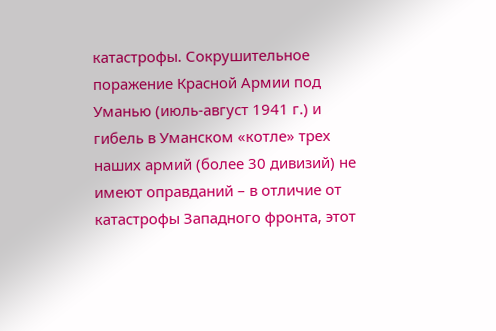катастрофы. Сокрушительное поражение Красной Армии под Уманью (июль-август 1941 г.) и гибель в Уманском «котле» трех наших армий (более 30 дивизий) не имеют оправданий – в отличие от катастрофы Западного фронта, этот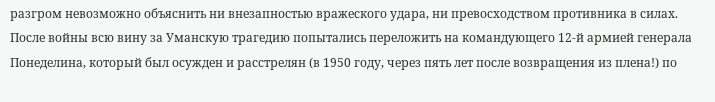разгром невозможно объяснить ни внезапностью вражеского удара, ни превосходством противника в силах. После войны всю вину за Уманскую трагедию попытались переложить на командующего 12-й армией генерала Понеделина, который был осужден и расстрелян (в 1950 году, через пять лет после возвращения из плена!) по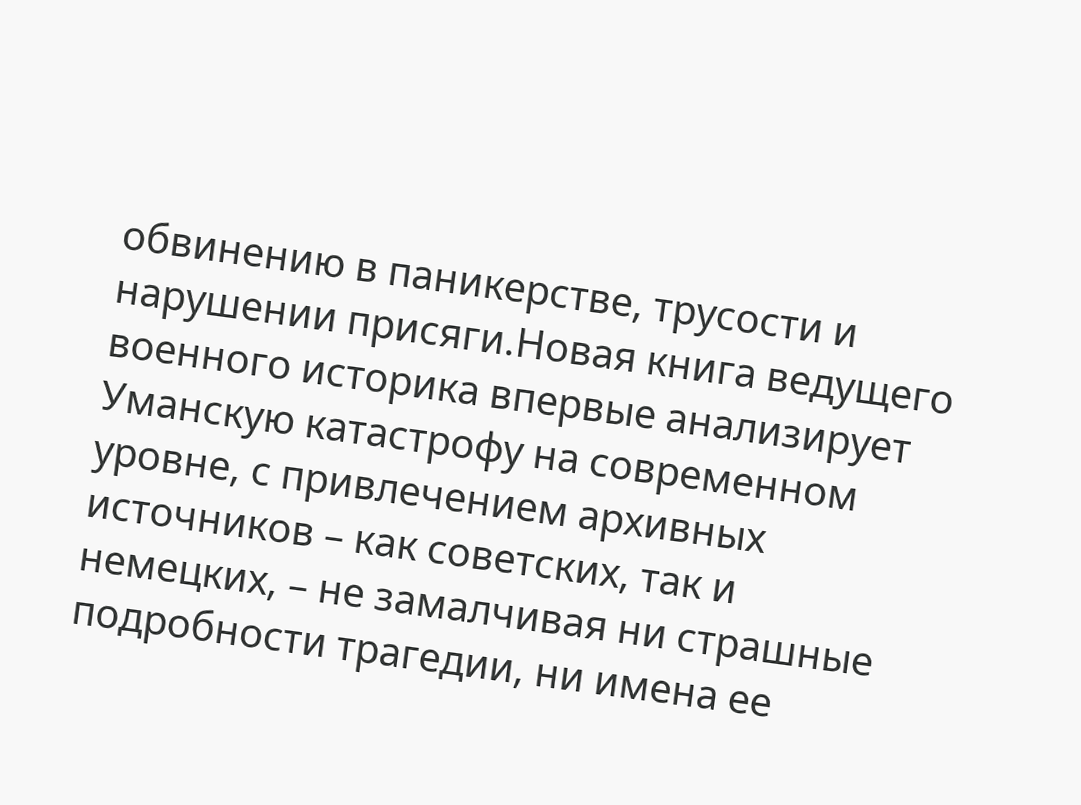обвинению в паникерстве, трусости и нарушении присяги.Новая книга ведущего военного историка впервые анализирует Уманскую катастрофу на современном уровне, с привлечением архивных источников – как советских, так и немецких, – не замалчивая ни страшные подробности трагедии, ни имена ее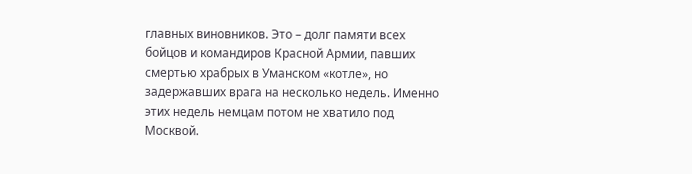главных виновников. Это – долг памяти всех бойцов и командиров Красной Армии, павших смертью храбрых в Уманском «котле», но задержавших врага на несколько недель. Именно этих недель немцам потом не хватило под Москвой.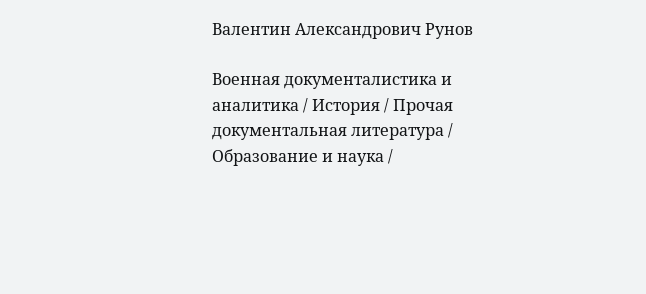Валентин Александрович Рунов

Военная документалистика и аналитика / История / Прочая документальная литература / Образование и наука /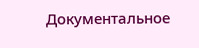Документальное